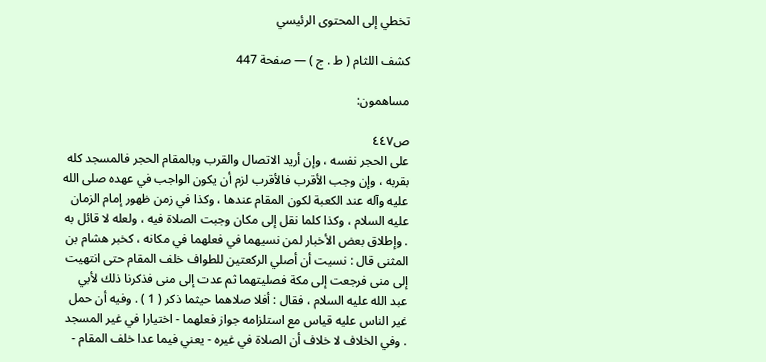تخطي إلى المحتوى الرئيسي

كشف اللثام ( ط . ج ) — صفحة 447

مساهمون:

ص٤٤٧
على الحجر نفسه ، وإن أريد الاتصال والقرب وبالمقام الحجر فالمسجد كله بقربه ، وإن وجب الأقرب فالأقرب لزم أن يكون الواجب في عهده صلى الله عليه وآله عند الكعبة لكون المقام عندها ، وكذا في زمن ظهور إمام الزمان عليه السلام ، وكذا كلما نقل إلى مكان وجبت الصلاة فيه ، ولعله لا قائل به . وإطلاق بعض الأخبار لمن نسيهما في فعلهما في مكانه ، كخبر هشام بن المثنى قال : نسيت أن أصلي الركعتين للطواف خلف المقام حتى انتهيت إلى منى فرجعت إلى مكة فصليتهما ثم عدت إلى منى فذكرنا ذلك لأبي عبد الله عليه السلام ، فقال : أفلا صلاهما حيثما ذكر ( 1 ) . وفيه أن حمل غير الناس عليه قياس مع استلزامه جواز فعلهما - اختيارا في غير المسجد . وفي الخلاف لا خلاف أن الصلاة في غيره - يعني فيما عدا خلف المقام -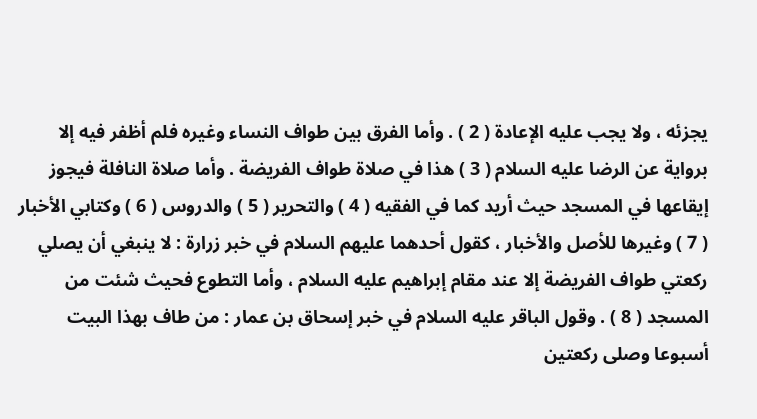يجزئه ، ولا يجب عليه الإعادة ( 2 ) . وأما الفرق بين طواف النساء وغيره فلم أظفر فيه إلا برواية عن الرضا عليه السلام ( 3 ) هذا في صلاة طواف الفريضة . وأما صلاة النافلة فيجوز إيقاعها في المسجد حيث أريد كما في الفقيه ( 4 ) والتحرير ( 5 ) والدروس ( 6 ) وكتابي الأخبار ( 7 ) وغيرها للأصل والأخبار ، كقول أحدهما عليهم السلام في خبر زرارة : لا ينبغي أن يصلي ركعتي طواف الفريضة إلا عند مقام إبراهيم عليه السلام ، وأما التطوع فحيث شئت من المسجد ( 8 ) . وقول الباقر عليه السلام في خبر إسحاق بن عمار : من طاف بهذا البيت أسبوعا وصلى ركعتين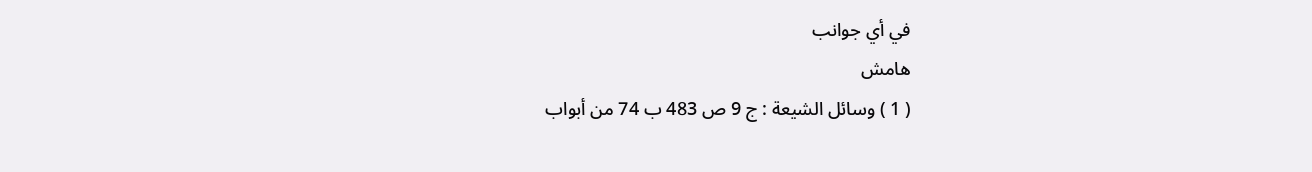في أي جوانب
هامش
( 1 ) وسائل الشيعة : ج 9 ص 483 ب 74 من أبواب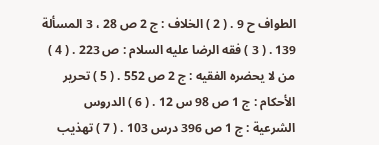الطواف ح 9 . ( 2 ) الخلاف : ج 2 ص 28 ، 3 المسألة 139 . ( 3 ) فقه الرضا عليه السلام : ص 223 . ( 4 ) من لا يحضره الفقيه : ج 2 ص 552 . ( 5 ) تحرير الأحكام : ج 1 ص 98 س 12 . ( 6 ) الدروس الشرعية : ج 1 ص 396 درس 103 . ( 7 ) تهذيب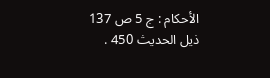الأحكام : ج 5 ص 137 ذيل الحديث 450 .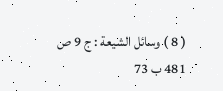( 8 ) وسائل الشيعة : ج 9 ص 481 ب 73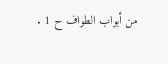من أبواب الطواف ح 1 .